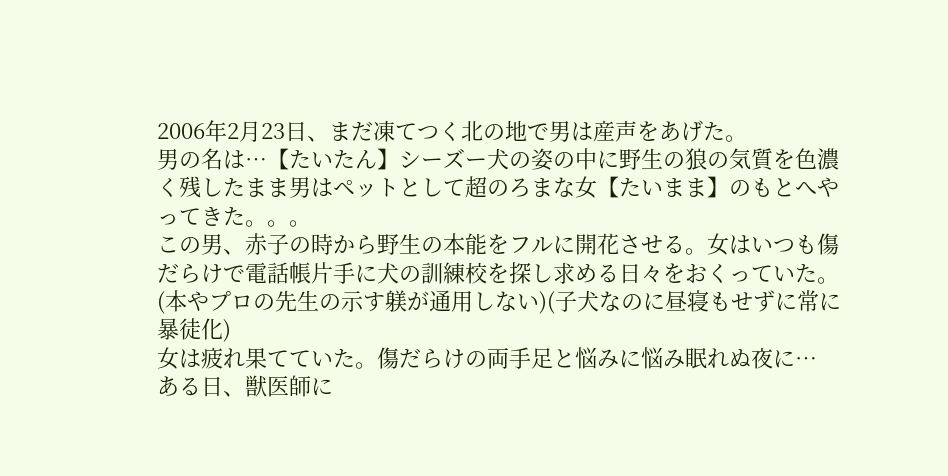2006年2月23日、まだ凍てつく北の地で男は産声をあげた。
男の名は…【たいたん】シーズー犬の姿の中に野生の狼の気質を色濃く残したまま男はペットとして超のろまな女【たいまま】のもとへやってきた。。。
この男、赤子の時から野生の本能をフルに開花させる。女はいつも傷だらけで電話帳片手に犬の訓練校を探し求める日々をおくっていた。
(本やプロの先生の示す躾が通用しない)(子犬なのに昼寝もせずに常に暴徒化)
女は疲れ果てていた。傷だらけの両手足と悩みに悩み眠れぬ夜に…
ある日、獣医師に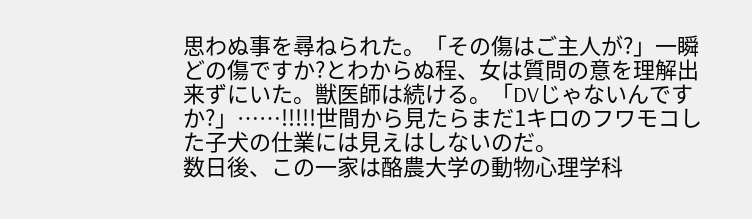思わぬ事を尋ねられた。「その傷はご主人が?」一瞬どの傷ですか?とわからぬ程、女は質問の意を理解出来ずにいた。獣医師は続ける。「DVじゃないんですか?」……!!!!!世間から見たらまだ1キロのフワモコした子犬の仕業には見えはしないのだ。
数日後、この一家は酪農大学の動物心理学科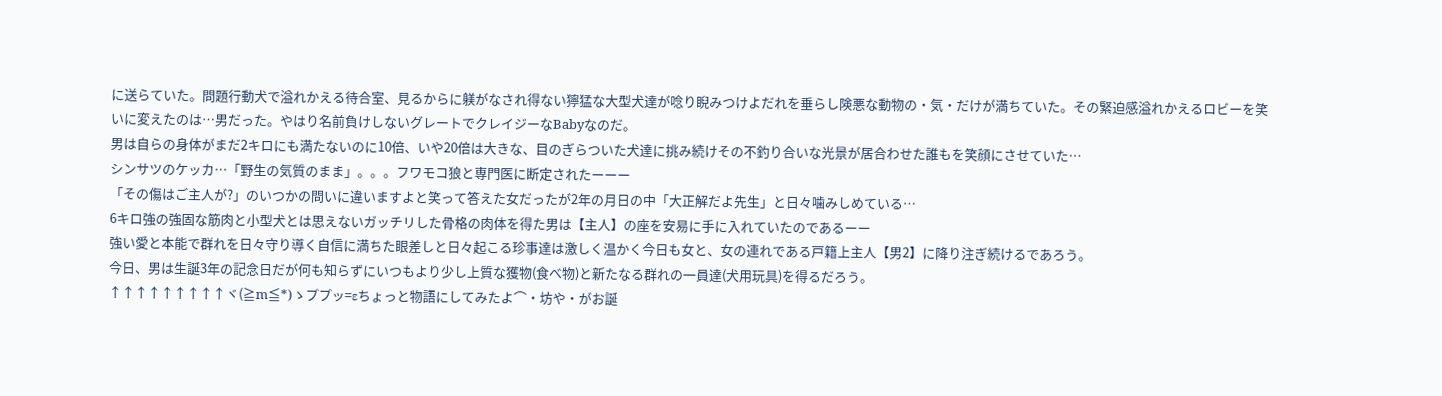に送らていた。問題行動犬で溢れかえる待合室、見るからに躾がなされ得ない獰猛な大型犬達が唸り睨みつけよだれを垂らし険悪な動物の・気・だけが満ちていた。その緊迫感溢れかえるロビーを笑いに変えたのは…男だった。やはり名前負けしないグレートでクレイジーなBabyなのだ。
男は自らの身体がまだ2キロにも満たないのに10倍、いや20倍は大きな、目のぎらついた犬達に挑み続けその不釣り合いな光景が居合わせた誰もを笑顔にさせていた…
シンサツのケッカ…「野生の気質のまま」。。。フワモコ狼と専門医に断定されたーーー
「その傷はご主人が?」のいつかの問いに違いますよと笑って答えた女だったが2年の月日の中「大正解だよ先生」と日々噛みしめている…
6キロ強の強固な筋肉と小型犬とは思えないガッチリした骨格の肉体を得た男は【主人】の座を安易に手に入れていたのであるーー
強い愛と本能で群れを日々守り導く自信に満ちた眼差しと日々起こる珍事達は激しく温かく今日も女と、女の連れである戸籍上主人【男2】に降り注ぎ続けるであろう。
今日、男は生誕3年の記念日だが何も知らずにいつもより少し上質な獲物(食べ物)と新たなる群れの一員達(犬用玩具)を得るだろう。
↑↑↑↑↑↑↑↑↑ヾ(≧m≦*)ゝププッ=εちょっと物語にしてみたよ⌒・坊や・がお誕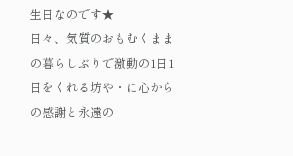生日なのです★
日々、気質のおもむくままの暮らしぶりで激動の1日1日をくれる坊や・に心からの感謝と永遠の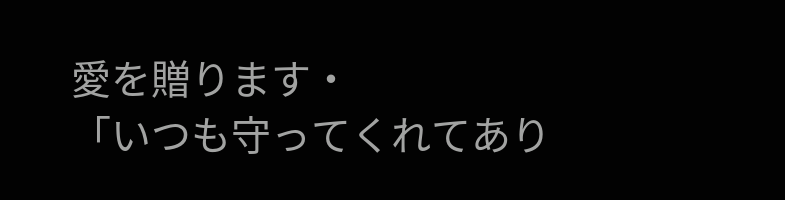愛を贈ります・
「いつも守ってくれてあり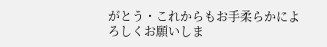がとう・これからもお手柔らかによろしくお願いしま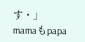す・」
mamaもpapa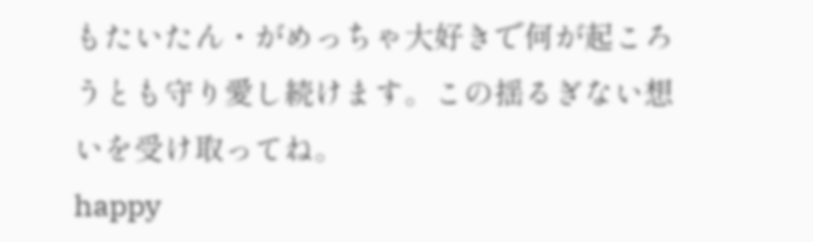もたいたん・がめっちゃ大好きで何が起ころうとも守り愛し続けます。この揺るぎない想いを受け取ってね。
happy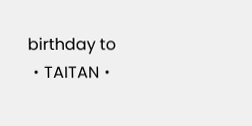birthday to ・TAITAN・